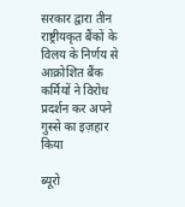सरकार द्वारा तीन राष्ट्रीयकृत बैंकों के विलय के निर्णय से आक्रोशित बैंक कर्मियों ने विरोध प्रदर्शन कर अपने गुस्से का इज़हार किया

ब्यूरो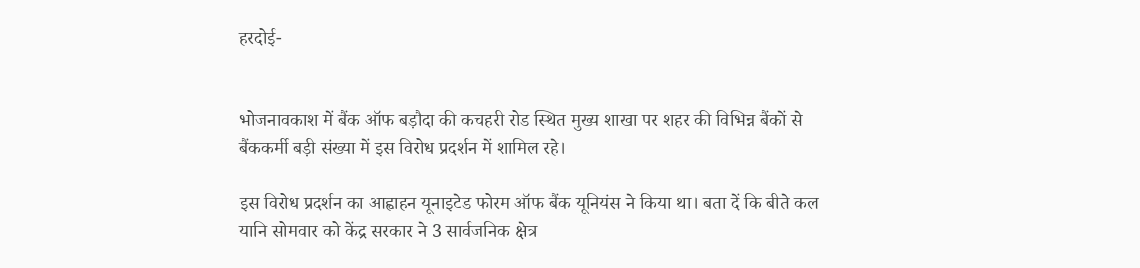हरदोई-


भोजनावकाश में बैंक ऑफ बड़ौदा की कचहरी रोड स्थित मुख्य शाखा पर शहर की विभिन्न बैंकों से बैंककर्मी बड़ी संख्या में इस विरोध प्रदर्शन में शामिल रहे।

इस विरोध प्रदर्शन का आह्वाहन यूनाइटेड फोरम ऑफ बैंक यूनियंस ने किया था। बता दें कि बीते कल यानि सोमवार को केंद्र सरकार ने 3 सार्वजनिक क्षेत्र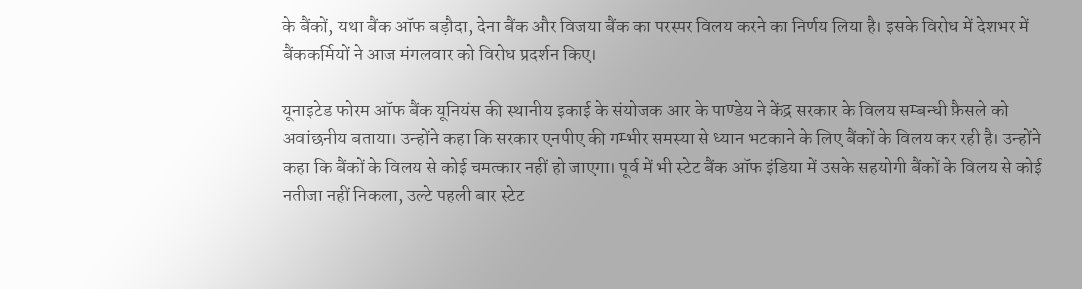के बैंकों, यथा बैंक ऑफ बड़ौदा, देना बैंक और विजया बैंक का परस्पर विलय करने का निर्णय लिया है। इसके विरोध में देशभर में बैंककर्मियों ने आज मंगलवार को विरोध प्रदर्शन किए।

यूनाइटेड फोरम ऑफ बैंक यूनियंस की स्थानीय इकाई के संयोजक आर के पाण्डेय ने केंद्र सरकार के विलय सम्बन्धी फ़ैसले को अवांछनीय बताया। उन्होंने कहा कि सरकार एनपीए की गम्भीर समस्या से ध्यान भटकाने के लिए बैंकों के विलय कर रही है। उन्होंने कहा कि बैंकों के विलय से कोई चमत्कार नहीं हो जाएगा। पूर्व में भी स्टेट बैंक ऑफ इंडिया में उसके सहयोगी बैंकों के विलय से कोई नतीजा नहीं निकला, उल्टे पहली बार स्टेट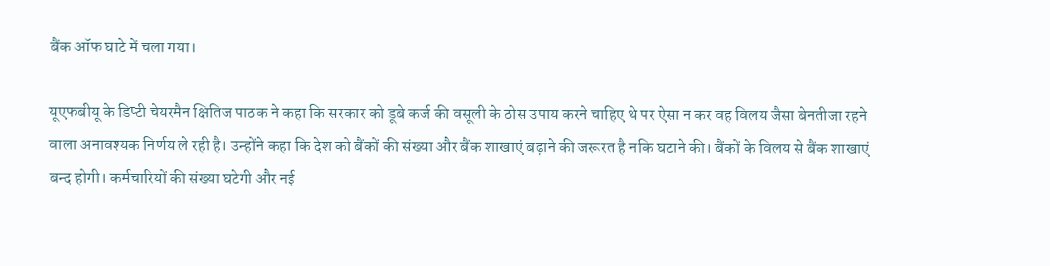बैंक ऑफ घाटे में चला गया।

यूएफबीयू के डिप्टी चेयरमैन क्षितिज पाठक ने कहा कि सरकार को डूबे कर्ज की वसूली के ठोस उपाय करने चाहिए थे पर ऐसा न कर वह विलय जैसा बेनतीजा रहने वाला अनावश्यक निर्णय ले रही है। उन्होंने कहा कि देश को बैंकों की संख्या और बैंक शाखाएं बढ़ाने की जरूरत है नकि घटाने की। बैंकों के विलय से बैंक शाखाएं बन्द होगी। कर्मचारियों की संख्या घटेगी और नई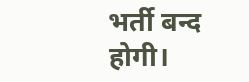भर्ती बन्द होगी।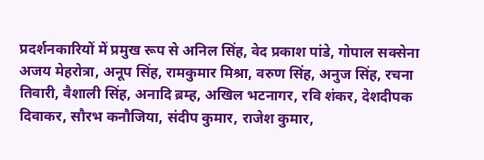प्रदर्शनकारियों में प्रमुख रूप से अनिल सिंह, वेद प्रकाश पांडे, गोपाल सक्सेना अजय मेहरोत्रा, अनूप सिंह, रामकुमार मिश्रा, वरुण सिंह, अनुज सिंह, रचना तिवारी, वैशाली सिंह, अनादि ब्रम्ह, अखिल भटनागर, रवि शंकर, देशदीपक दिवाकर, सौरभ कनौजिया, संदीप कुमार, राजेश कुमार,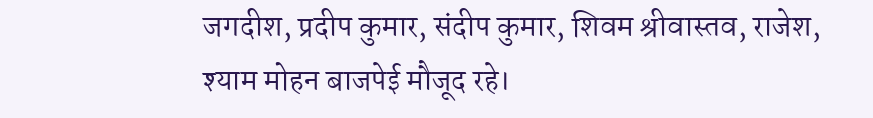जगदीश, प्रदीप कुमार, संदीप कुमार, शिवम श्रीवास्तव, राजेश, श्याम मोहन बाजपेई मौजूद रहे।